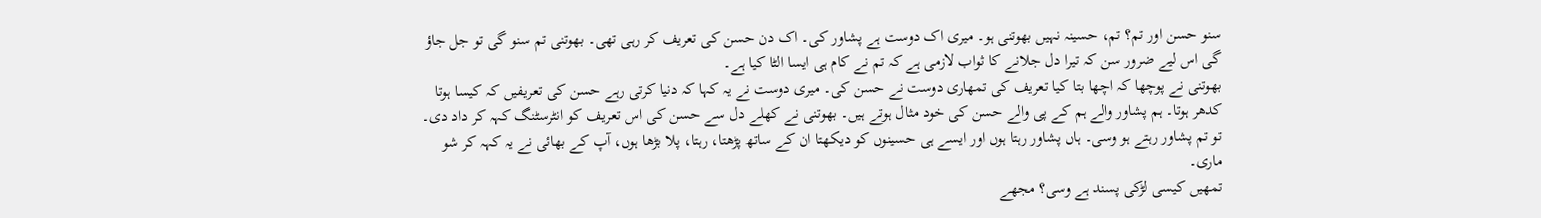سنو حسن اور تم؟ تم، حسینہ نہیں بھوتنی ہو۔ میری اک دوست ہے پشاور کی۔ اک دن حسن کی تعریف کر رہی تھی۔ بھوتنی تم سنو گی تو جل جاؤ گی اس لیے ضرور سن کہ تیرا دل جلانے کا ثواب لازمی ہے کہ تم نے کام ہی ایسا الٹا کیا ہے۔
بھوتنی نے پوچھا کہ اچھا بتا کیا تعریف کی تمھاری دوست نے حسن کی۔ میری دوست نے یہ کہا کہ دنیا کرتی رہے حسن کی تعریفیں کہ کیسا ہوتا کدھر ہوتا۔ ہم پشاور والے ہم کے پی والے حسن کی خود مثال ہوتے ہیں۔ بھوتنی نے کھلے دل سے حسن کی اس تعریف کو انٹرسٹنگ کہہ کر داد دی۔
تو تم پشاور رہتے ہو وسی۔ ہاں پشاور رہتا ہوں اور ایسے ہی حسینوں کو دیکھتا ان کے ساتھ پڑھتا، رہتا، پلا بڑھا ہوں، آپ کے بھائی نے یہ کہہ کر شو ماری۔
تمھیں کیسی لڑکی پسند ہے وسی؟ مجھے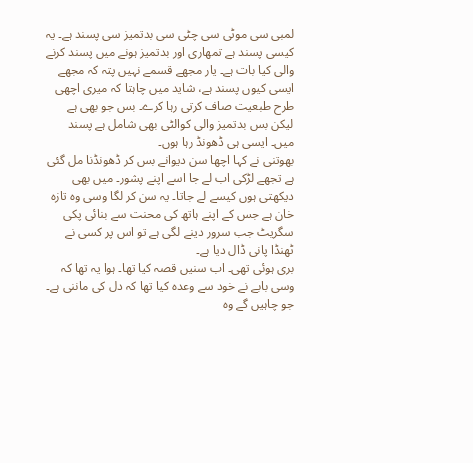لمبی سی موٹی سی چٹی سی بدتمیز سی پسند ہے۔ یہ کیسی پسند ہے تمھاری اور بدتمیز ہونے میں پسند کرنے والی کیا بات ہے۔ یار مجھے قسمے نہیں پتہ کہ مجھے ایسی کیوں پسند ہے، شاید میں چاہتا کہ میری اچھی طرح طبعیت صاف کرتی رہا کرے۔ بس جو بھی ہے لیکن بس بدتمیز والی کوالٹی بھی شامل ہے پسند میں۔ ایسی ہی ڈھونڈ رہا ہوں۔
بھوتنی نے کہا اچھا سن دیوانے بس کر ڈھونڈنا مل گئی ہے تجھے لڑکی اب لے جا اسے اپنے پشور۔ میں بھی دیکھتی ہوں کیسے لے جاتا۔ یہ سن کر لگا وسی وہ تازہ خان ہے جس کے اپنے ہاتھ کی محنت سے بنائی پکی سگریٹ جب سرور دینے لگی ہے تو اس پر کسی نے ٹھنڈا پانی ڈال دیا ہے۔
بری ہوئی تھی۔ اب سنیں قصہ کیا تھا۔ ہوا یہ تھا کہ وسی بابے نے خود سے وعدہ کیا تھا کہ دل کی ماننی ہے۔ جو چاہیں گے وہ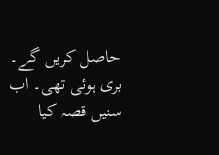حاصل کریں گے۔
بری ہوئی تھی۔ اب سنیں قصہ کیا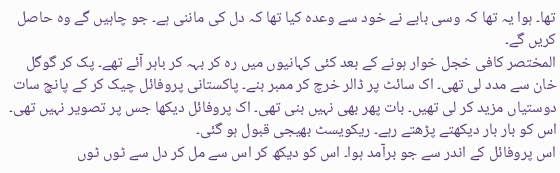تھا۔ ہوا یہ تھا کہ وسی بابے نے خود سے وعدہ کیا تھا کہ دل کی ماننی ہے۔ جو چاہیں گے وہ حاصل کریں گے۔
المختصر کافی خجل خوار ہونے کے بعد کئی کہانیوں میں رہ کر بہہ کر باہر آئے تھے۔ پک کر گوگل خان سے مدد لی تھی۔ اک سائٹ پر ڈالر خرچ کر ممبر بنے۔ پاکستانی پروفائل چیک کر کے پانچ سات دوستیاں مزید کر لی تھیں۔ بات پھر بھی نہیں بنی تھی۔ اک پروفائل دیکھا جس پر تصویر نہیں تھی۔ اس کو بار بار دیکھتے پڑھتے رہے۔ ریکویسٹ بھیجی قبول ہو گئی۔
اس پروفائل کے اندر سے جو برآمد ہوا۔ اس کو دیکھ کر اس سے مل کر دل سے ٹوں ٹوں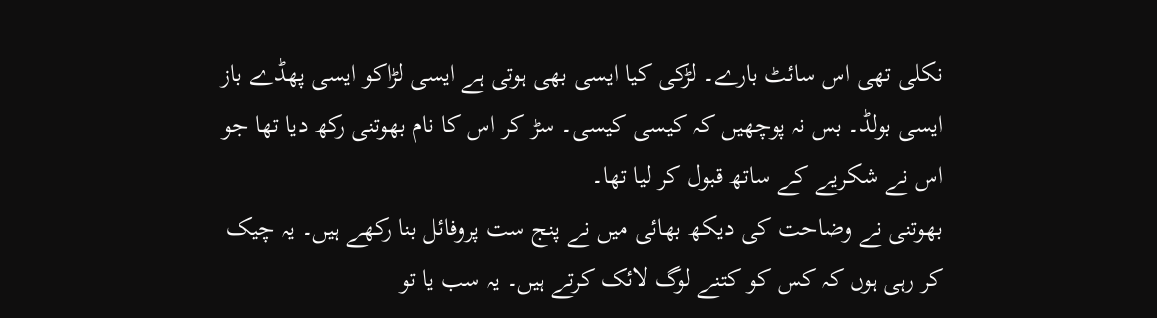نکلی تھی اس سائٹ بارے۔ لڑکی کیا ایسی بھی ہوتی ہے ایسی لڑاکو ایسی پھڈے باز ایسی بولڈ۔ بس نہ پوچھیں کہ کیسی کیسی۔ سڑ کر اس کا نام بھوتنی رکھ دیا تھا جو اس نے شکریے کے ساتھ قبول کر لیا تھا۔
بھوتنی نے وضاحت کی دیکھ بھائی میں نے پنج ست پروفائل بنا رکھے ہیں۔ یہ چیک کر رہی ہوں کہ کس کو کتنے لوگ لائک کرتے ہیں۔ یہ سب یا تو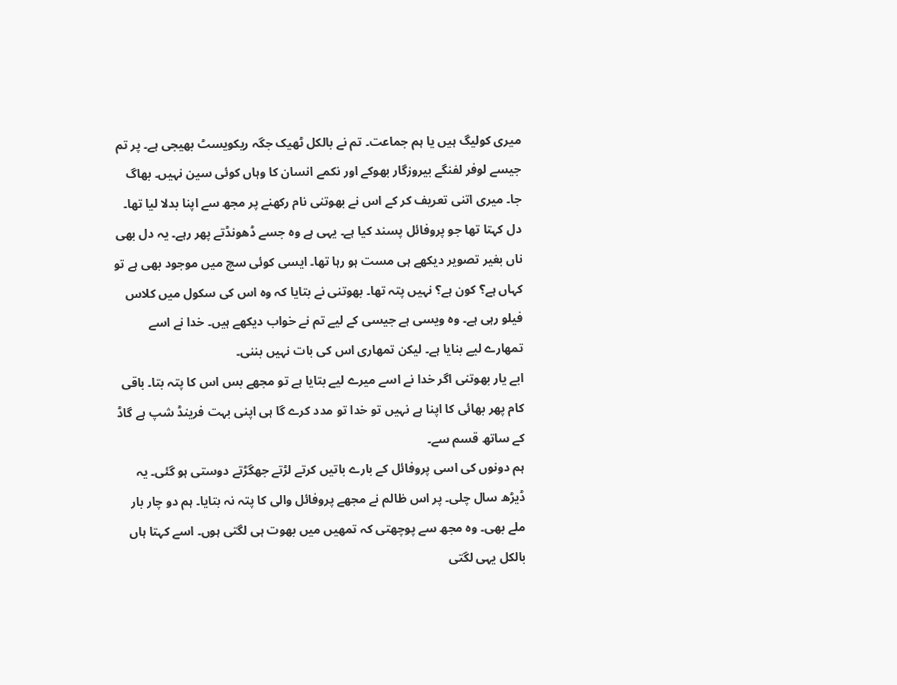میری کولیگ ہیں یا ہم جماعت۔ تم نے بالکل ٹھیک جگہ ریکویسٹ بھیجی ہے۔ پر تم جیسے لوفر لفنگے بیروزگار بھوکے اور نکمے انسان کا وہاں کوئی سین نہیں۔ بھاگ جا۔ میری اتنی تعریف کر کے اس نے بھوتنی نام رکھنے پر مجھ سے اپنا بدلا لیا تھا۔
دل کہتا تھا جو پروفائل پسند کیا ہے۔ یہی ہے وہ جسے ڈھونڈتے پھر رہے۔ یہ دل بھی ناں بغیر تصویر دیکھے ہی مست ہو رہا تھا۔ ایسی کوئی سچ میں موجود بھی ہے تو کہاں ہے؟ کون ہے؟ نہیں پتہ تھا۔ بھوتنی نے بتایا کہ وہ اس کی سکول میں کلاس فیلو رہی ہے۔ وہ ویسی ہے جیسی کے لیے تم نے خواب دیکھے ہیں۔ خدا نے اسے تمھارے لیے بنایا ہے۔ لیکن تمھاری اس کی بات نہیں بننی۔
ابے یار بھوتنی اگر خدا نے اسے میرے لیے بتایا ہے تو مجھے بس اس کا پتہ بتا۔ باقی کام پھر بھائی کا اپنا ہے نہیں تو خدا تو مدد کرے گا ہی اپنی بہت فرینڈ شپ ہے گاڈ کے ساتھ قسم سے۔
ہم دونوں کی اسی پروفائل کے بارے باتیں کرتے لڑتے جھگڑتے دوستی ہو گئی۔ یہ ڈیڑھ سال چلی۔ پر اس ظالم نے مجھے پروفائل والی کا پتہ نہ بتایا۔ ہم دو چار بار ملے بھی۔ وہ مجھ سے پوچھتی کہ تمھیں میں بھوت ہی لگتی ہوں۔ اسے کہتا ہاں بالکل یہی لگتی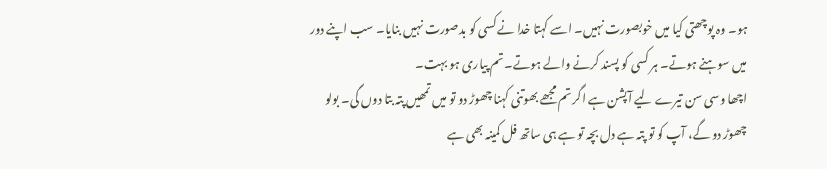ہو۔ وہ پوچھتی کیا میں خوبصورت نہیں۔ اسے کہتا خدا نے کسی کو بدصورت نہیں بنایا۔ سب اپنے دور میں سوہنے ہوتے۔ ہر کسی کو پسند کرنے والے ہوتے۔ تم پیاری ہو بہت۔
اچھا وسی سن تیرے لیے آپشن ہے اگر تم مجھے بھوتنی کہنا چھوڑ دو تو میں تمھیں پتہ بتا دوں گی۔ بولو چھوڑ دو گے، آپ کو تو پتہ ہے دل بچہ تو ہے ہی ساتھ فل کمینہ بھی ہے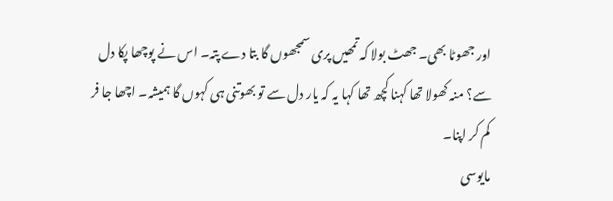اور جھوٹا بھی۔ جھٹ بولا کہ تمھیں پری سمجھوں گا بتا دے پتہ۔ اس نے پوچھا پکا دل سے؟ منہ کھولا تھا کہنا کچھ تھا کہا یہ کہ یار دل سے تو بھوتنی ہی کہوں گا ہمیشہ۔ اچھا جا فر کم کر اپنا۔
مایوسی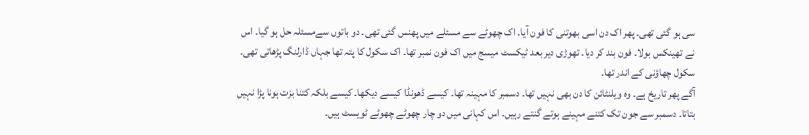سی ہو گئی تھی۔ پھر اک دن اسی بھوتنی کا فون آیا۔ اک چھوٹے سے مسئلے میں پھنس گئی تھی۔ دو باتوں سےمسئلہ حل ہو گیا۔ اس نے تھینکس بولا۔ فون بند کر دیا۔ تھوڑی دیر بعد ٹیکسٹ میسج میں اک فون نمبر تھا۔ اک سکول کا پتہ تھا جہاں ڈارلنگ پڑھاتی تھی۔ سکول چھاؤنی کے اندر تھا۔
آگے پھر تاریخ ہے۔ وہ ویلنٹائن کا دن بھی نہیں تھا۔ دسمبر کا مہینہ تھا۔ کیسے ڈھونڈا کیسے دیکھا۔ کیسے بلکہ کتنا بزت ہونا پڑا نہیں بتاتا۔ دسمبر سے جون تک کتنے مہینے ہوتے گنتے رہیں۔ اس کہانی میں دو چار چھوٹے چھوٹے ٹویسٹ ہیں۔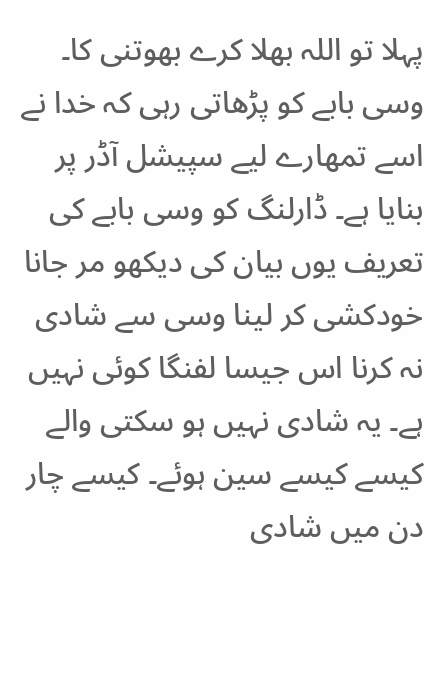پہلا تو اللہ بھلا کرے بھوتنی کا۔ وسی بابے کو پڑھاتی رہی کہ خدا نے اسے تمھارے لیے سپیشل آڈر پر بنایا ہے۔ ڈارلنگ کو وسی بابے کی تعریف یوں بیان کی دیکھو مر جانا خودکشی کر لینا وسی سے شادی نہ کرنا اس جیسا لفنگا کوئی نہیں ہے۔ یہ شادی نہیں ہو سکتی والے کیسے کیسے سین ہوئے۔ کیسے چار دن میں شادی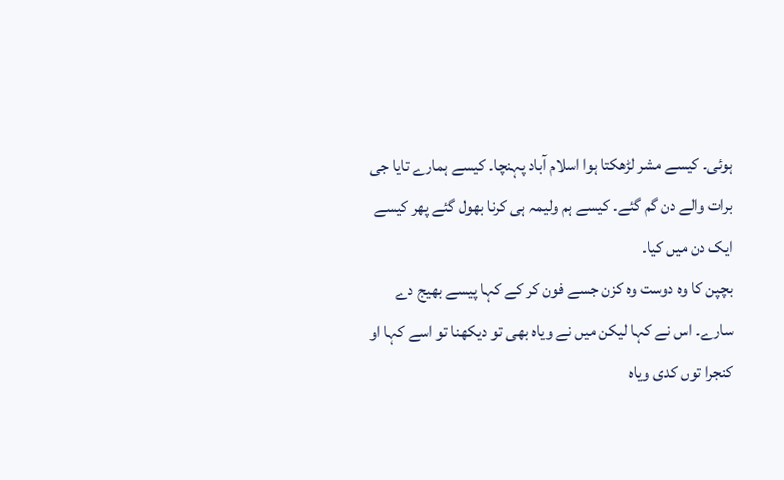ہوئی۔ کیسے مشر لڑھکتا ہوا اسلام آباد پہنچا۔ کیسے ہمارے تایا جی برات والے دن گم گئے۔ کیسے ہم ولیمہ ہی کرنا بھول گئے پھر کیسے ایک دن میں کیا۔
بچپن کا وہ دوست وہ کزن جسے فون کر کے کہا پیسے بھیج دے سارے۔ اس نے کہا لیکن میں نے ویاہ بھی تو دیکھنا تو اسے کہا او کنجرا توں کدی ویاہ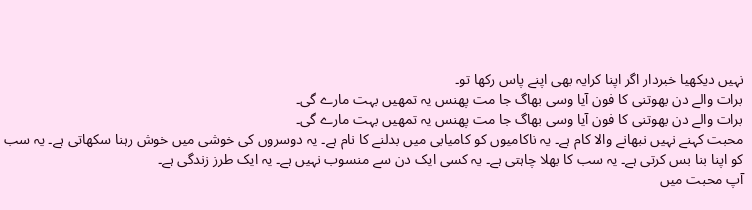نہیں دیکھیا خبردار اگر اپنا کرایہ بھی اپنے پاس رکھا تو۔
برات والے دن بھوتنی کا فون آیا وسی بھاگ جا مت پھنس یہ تمھیں بہت مارے گی۔
برات والے دن بھوتنی کا فون آیا وسی بھاگ جا مت پھنس یہ تمھیں بہت مارے گی۔
محبت کہنے نہیں نبھانے والا کام ہے۔ یہ ناکامیوں کو کامیابی میں بدلنے کا نام ہے۔ یہ دوسروں کی خوشی میں خوش رہنا سکھاتی ہے۔ یہ سب کو اپنا بنا بس کرتی ہے۔ یہ سب کا بھلا چاہتی ہے۔ یہ کسی ایک دن سے منسوب نہیں ہے۔ یہ ایک طرز زندگی ہے۔
آپ محبت میں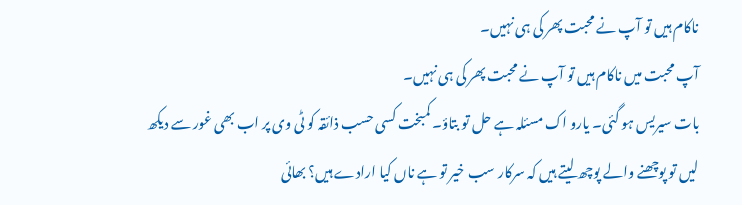ناکام ہیں تو آپ نے محبت پھر کی ہی نہیں۔
آپ محبت میں ناکام ہیں تو آپ نے محبت پھر کی ہی نہیں۔
بات سیریس ہو گئی۔ یارو اک مسئلہ ہے حل تو بتاؤ۔ کمبخت کسی حسب ذائقہ کو ٹی وی پر اب بھی غور سے دیکھ لیں تو پوچھنے والے پوچھ لیتے ہیں کہ سرکار سب خیر تو ہے ناں کیا ارادے ہیں؟ بھائی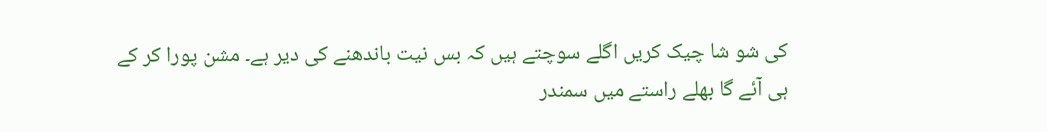کی شو شا چیک کریں اگلے سوچتے ہیں کہ بس نیت باندھنے کی دیر ہے۔ مشن پورا کر کے ہی آئے گا بھلے راستے میں سمندر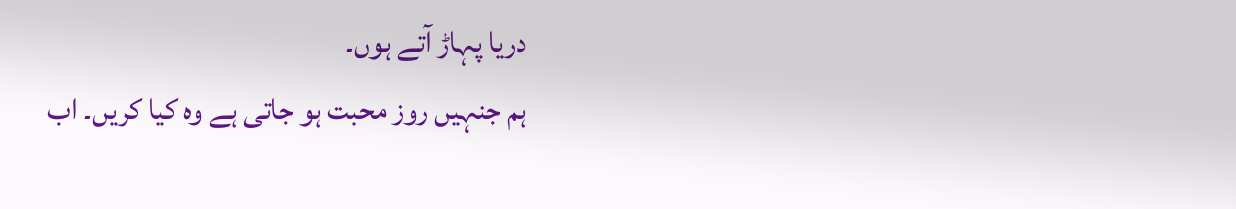دریا پہاڑ آتے ہوں۔
ہم جنہیں روز محبت ہو جاتی ہے وہ کیا کریں۔ اب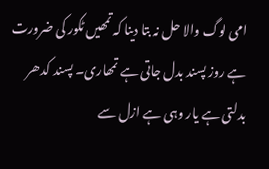امی لوگ والا حل نہ بتا دینا کہ تمھیں ٹکور کی ضرورت ہے روز پسند بدل جاتی ہے تمھاری۔ پسند کدھر بدلتی ہے یار وہی ہے ازل سے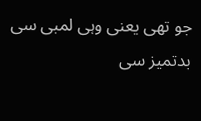جو تھی یعنی وہی لمبی سی بدتمیز سی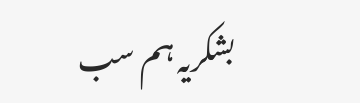بشکریہ ہم سب